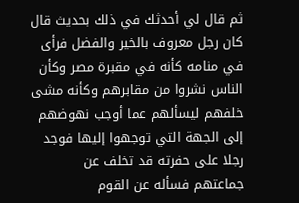ثم قال لي أحدثك في ذلك بحديث قال كان رجل معروف بالخير والفضل فرأى في منامه كأنه في مقبرة مصر وكأن الناس نشروا من مقابرهم وكأنه مشى خلفهم ليسألهم عما أوجب نهوضهم إلى الجهة التي توجهوا إليها فوجد رجلا على حفرته قد تخلف عن جماعتهم فسأله عن القوم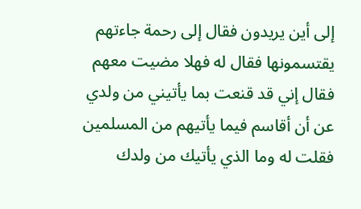إلى أين يريدون فقال إلى رحمة جاءتهم يقتسمونها فقال له فهلا مضيت معهم فقال إني قد قنعت بما يأتيني من ولدي عن أن أقاسم فيما يأتيهم من المسلمين فقلت له وما الذي يأتيك من ولدك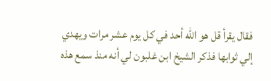فقال يقرأ قل هو الله أحد في كل يوم عشر مرات ويهدي إلي ثوابها فذكر الشيخ ابن غلبون لي أنه منذ سمع هذه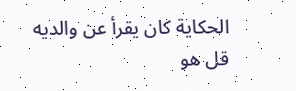الحكاية كان يقرأ عن والديه قل هو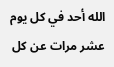الله أحد في كل يوم عشر مرات عن كل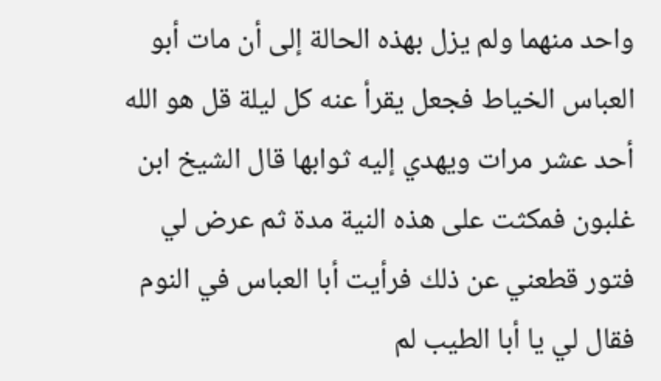واحد منهما ولم يزل بهذه الحالة إلى أن مات أبو العباس الخياط فجعل يقرأ عنه كل ليلة قل هو الله أحد عشر مرات ويهدي إليه ثوابها قال الشيخ ابن غلبون فمكثت على هذه النية مدة ثم عرض لي فتور قطعني عن ذلك فرأيت أبا العباس في النوم فقال لي يا أبا الطيب لم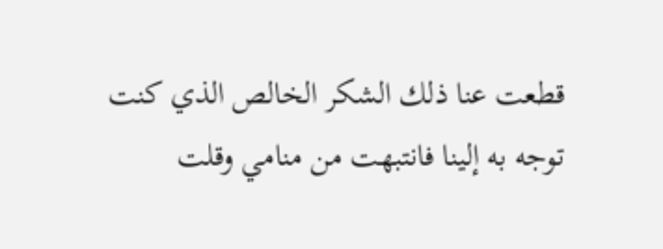قطعت عنا ذلك الشكر الخالص الذي كنت توجه به إلينا فانتبهت من منامي وقلت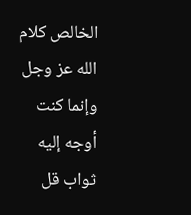الخالص كلام الله عز وجل وإنما كنت أوجه إليه ثواب قل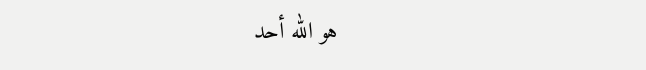هو الله أحد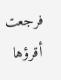فرجعت أقرؤها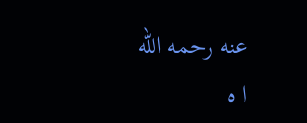عنه رحمه الله
ا ه